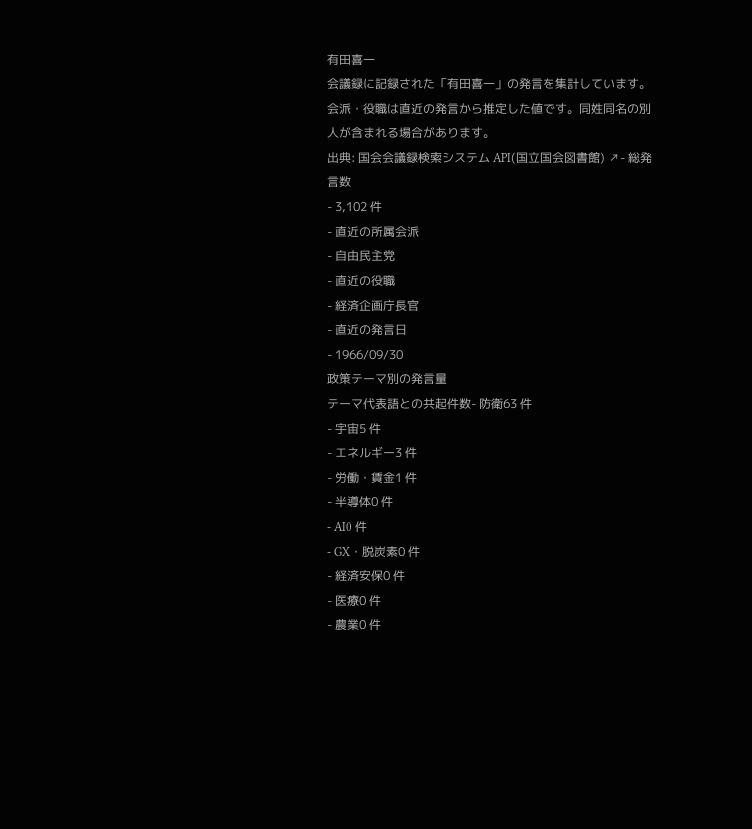有田喜一
会議録に記録された「有田喜一」の発言を集計しています。会派・役職は直近の発言から推定した値です。同姓同名の別人が含まれる場合があります。
出典: 国会会議録検索システム API(国立国会図書館) ↗- 総発言数
- 3,102 件
- 直近の所属会派
- 自由民主党
- 直近の役職
- 経済企画庁長官
- 直近の発言日
- 1966/09/30
政策テーマ別の発言量
テーマ代表語との共起件数- 防衛63 件
- 宇宙5 件
- エネルギー3 件
- 労働・賃金1 件
- 半導体0 件
- AI0 件
- GX・脱炭素0 件
- 経済安保0 件
- 医療0 件
- 農業0 件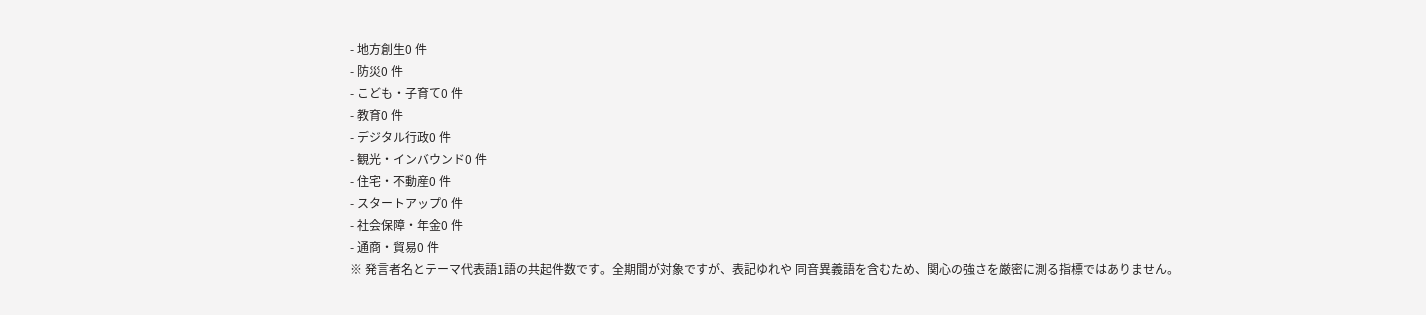- 地方創生0 件
- 防災0 件
- こども・子育て0 件
- 教育0 件
- デジタル行政0 件
- 観光・インバウンド0 件
- 住宅・不動産0 件
- スタートアップ0 件
- 社会保障・年金0 件
- 通商・貿易0 件
※ 発言者名とテーマ代表語1語の共起件数です。全期間が対象ですが、表記ゆれや 同音異義語を含むため、関心の強さを厳密に測る指標ではありません。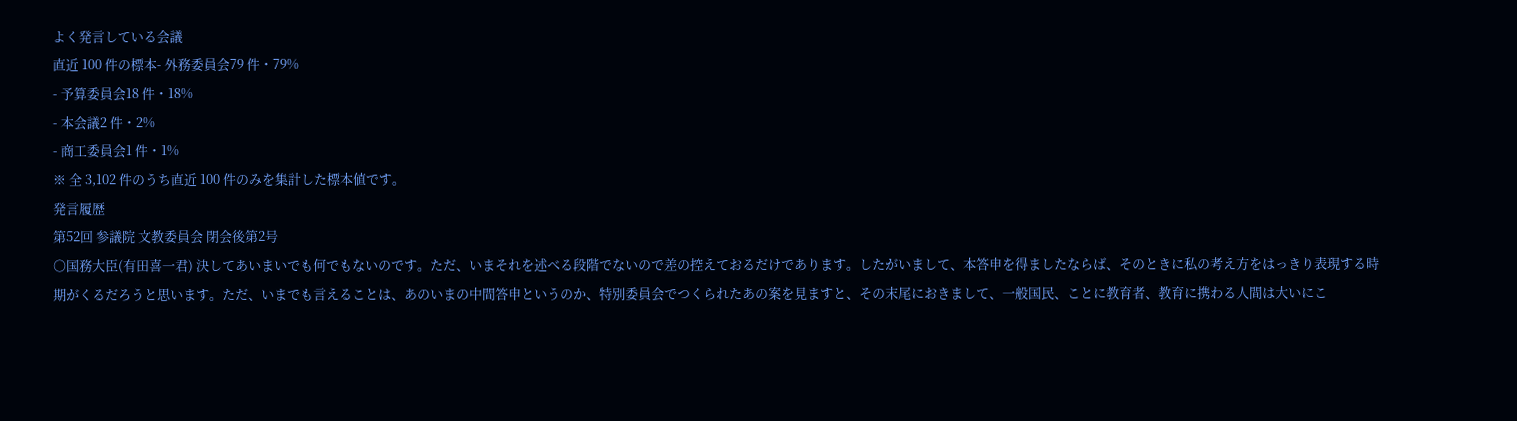よく発言している会議
直近 100 件の標本- 外務委員会79 件・79%
- 予算委員会18 件・18%
- 本会議2 件・2%
- 商工委員会1 件・1%
※ 全 3,102 件のうち直近 100 件のみを集計した標本値です。
発言履歴
第52回 参議院 文教委員会 閉会後第2号
○国務大臣(有田喜一君) 決してあいまいでも何でもないのです。ただ、いまそれを述べる段階でないので差の控えておるだけであります。したがいまして、本答申を得ましたならば、そのときに私の考え方をはっきり表現する時期がくるだろうと思います。ただ、いまでも言えることは、あのいまの中間答申というのか、特別委員会でつくられたあの案を見ますと、その末尾におきまして、一般国民、ことに教育者、教育に携わる人間は大いにこ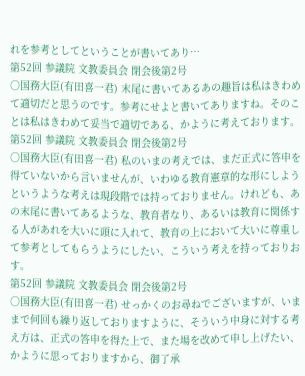れを参考としてということが書いてあり…
第52回 参議院 文教委員会 閉会後第2号
○国務大臣(有田喜一君) 末尾に書いてあるあの趣旨は私はきわめて適切だと思うのです。参考にせよと書いてありますね。そのことは私はきわめて妥当で適切である、かように考えております。
第52回 参議院 文教委員会 閉会後第2号
○国務大臣(有田喜一君) 私のいまの考えでは、まだ正式に答申を得ていないから言いませんが、いわゆる教育憲章的な形にしようというような考えは現段階では持っておりません。けれども、あの末尾に書いてあるような、教育者なり、あるいは教育に関係する人があれを大いに頭に入れて、教育の上において大いに尊重して参考としてもらうようにしたい、こういう考えを持っておりおす。
第52回 参議院 文教委員会 閉会後第2号
○国務大臣(有田喜一君) せっかくのお尋ねでございますが、いままで何回も繰り返しておりますように、そういう中身に対する考え方は、正式の答申を得た上で、また場を改めて申し上げたい、かように思っておりますから、御了承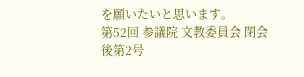を願いたいと思います。
第52回 参議院 文教委員会 閉会後第2号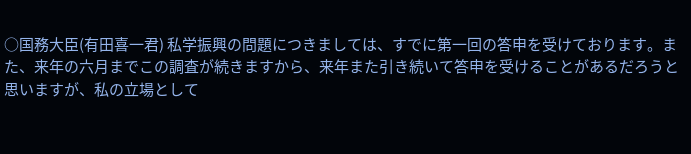○国務大臣(有田喜一君) 私学振興の問題につきましては、すでに第一回の答申を受けております。また、来年の六月までこの調査が続きますから、来年また引き続いて答申を受けることがあるだろうと思いますが、私の立場として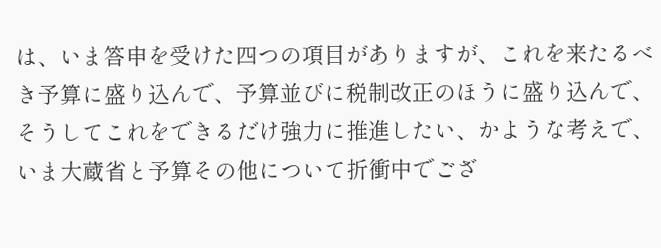は、いま答申を受けた四つの項目がありますが、これを来たるべき予算に盛り込んで、予算並びに税制改正のほうに盛り込んで、そうしてこれをできるだけ強力に推進したい、かような考えで、いま大蔵省と予算その他について折衝中でござ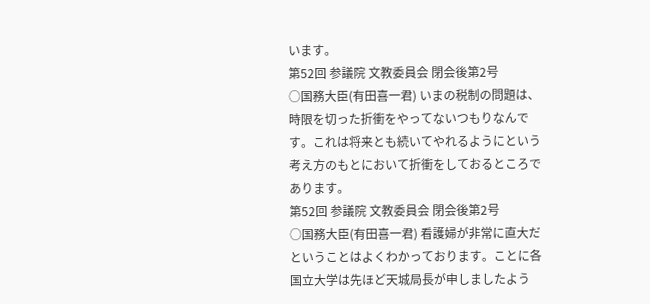います。
第52回 参議院 文教委員会 閉会後第2号
○国務大臣(有田喜一君) いまの税制の問題は、時限を切った折衝をやってないつもりなんです。これは将来とも続いてやれるようにという考え方のもとにおいて折衝をしておるところであります。
第52回 参議院 文教委員会 閉会後第2号
○国務大臣(有田喜一君) 看護婦が非常に直大だということはよくわかっております。ことに各国立大学は先ほど天城局長が申しましたよう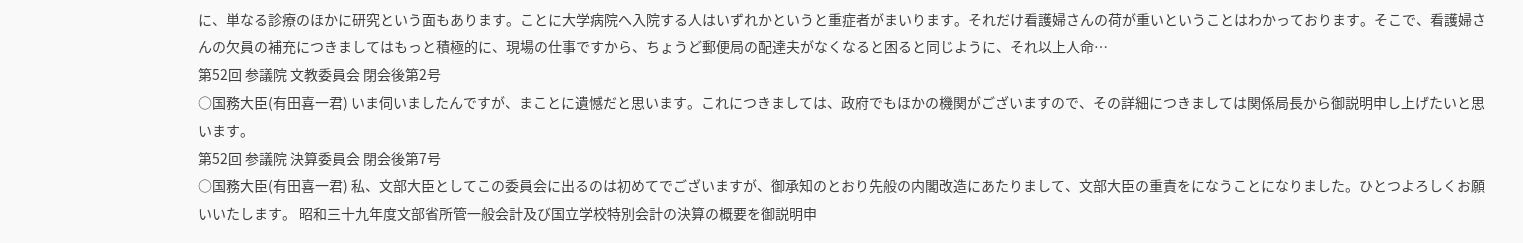に、単なる診療のほかに研究という面もあります。ことに大学病院へ入院する人はいずれかというと重症者がまいります。それだけ看護婦さんの荷が重いということはわかっております。そこで、看護婦さんの欠員の補充につきましてはもっと積極的に、現場の仕事ですから、ちょうど郵便局の配達夫がなくなると困ると同じように、それ以上人命…
第52回 参議院 文教委員会 閉会後第2号
○国務大臣(有田喜一君) いま伺いましたんですが、まことに遺憾だと思います。これにつきましては、政府でもほかの機関がございますので、その詳細につきましては関係局長から御説明申し上げたいと思います。
第52回 参議院 決算委員会 閉会後第7号
○国務大臣(有田喜一君) 私、文部大臣としてこの委員会に出るのは初めてでございますが、御承知のとおり先般の内閣改造にあたりまして、文部大臣の重責をになうことになりました。ひとつよろしくお願いいたします。 昭和三十九年度文部省所管一般会計及び国立学校特別会計の決算の概要を御説明申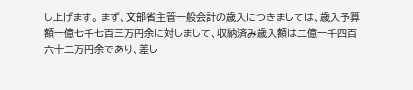し上げます。 まず、文部省主管一般会計の歳入につきましては、歳入予算額一億七千七百三万円余に対しまして、収納済み歳入額は二億一千四百六十二万円余であり、差し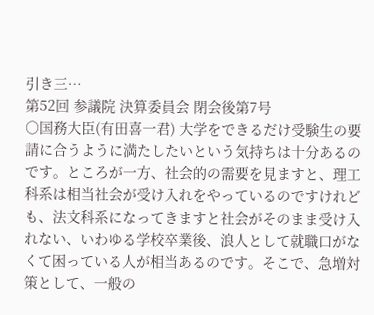引き三…
第52回 参議院 決算委員会 閉会後第7号
○国務大臣(有田喜一君) 大学をできるだけ受験生の要請に合うように満たしたいという気持ちは十分あるのです。ところが一方、社会的の需要を見ますと、理工科系は相当社会が受け入れをやっているのですけれども、法文科系になってきますと社会がそのまま受け入れない、いわゆる学校卒業後、浪人として就職口がなくて困っている人が相当あるのです。そこで、急増対策として、一般の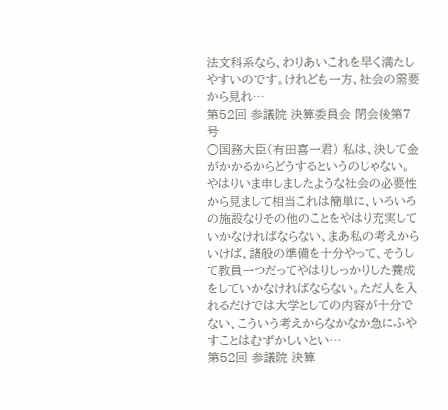法文科系なら、わりあいこれを早く満たしやすいのです。けれども一方、社会の需要から見れ…
第52回 参議院 決算委員会 閉会後第7号
○国務大臣(有田喜一君) 私は、決して金がかかるからどうするというのじゃない。やはりいま申しましたような社会の必要性から見まして相当これは簡単に、いろいろの施設なりその他のことをやはり充実していかなければならない、まあ私の考えからいけば、諸般の準備を十分やって、そうして教員一つだってやはりしっかりした養成をしていかなければならない。ただ人を入れるだけでは大学としての内容が十分でない、こういう考えからなかなか急にふやすことはむずかしいとい…
第52回 参議院 決算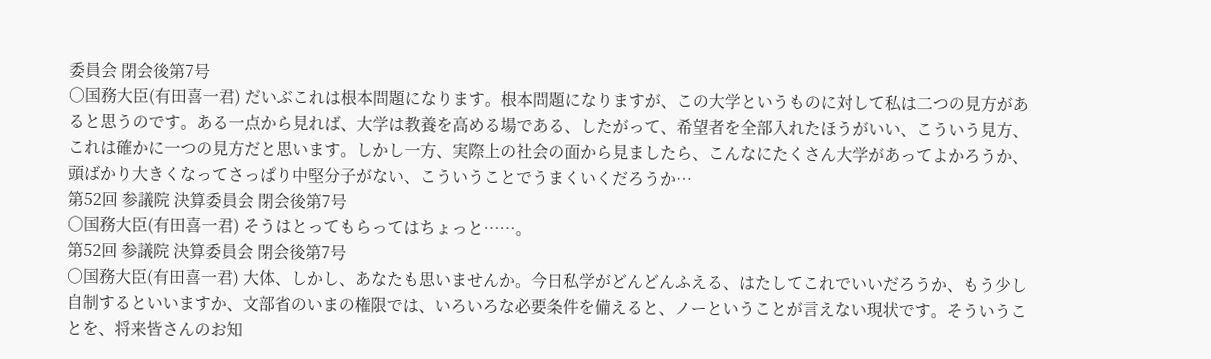委員会 閉会後第7号
○国務大臣(有田喜一君) だいぶこれは根本問題になります。根本問題になりますが、この大学というものに対して私は二つの見方があると思うのです。ある一点から見れば、大学は教養を高める場である、したがって、希望者を全部入れたほうがいい、こういう見方、これは確かに一つの見方だと思います。しかし一方、実際上の社会の面から見ましたら、こんなにたくさん大学があってよかろうか、頭ばかり大きくなってさっぱり中堅分子がない、こういうことでうまくいくだろうか…
第52回 参議院 決算委員会 閉会後第7号
○国務大臣(有田喜一君) そうはとってもらってはちょっと……。
第52回 参議院 決算委員会 閉会後第7号
○国務大臣(有田喜一君) 大体、しかし、あなたも思いませんか。今日私学がどんどんふえる、はたしてこれでいいだろうか、もう少し自制するといいますか、文部省のいまの権限では、いろいろな必要条件を備えると、ノーということが言えない現状です。そういうことを、将来皆さんのお知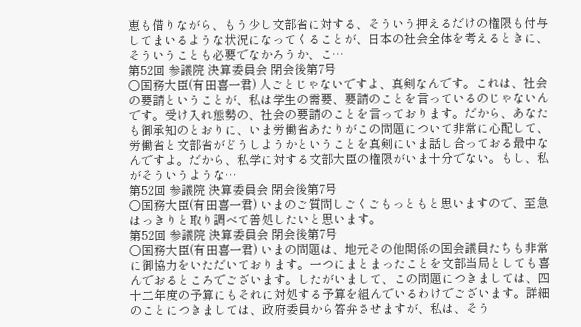恵も借りながら、もう少し文部省に対する、そういう押えるだけの権限も付与してまいるような状況になってくることが、日本の社会全体を考えるときに、そういうことも必要でなかろうか、こ…
第52回 参議院 決算委員会 閉会後第7号
○国務大臣(有田喜一君) 人ごとじゃないですよ、真剣なんです。これは、社会の要請ということが、私は学生の需要、要請のことを言っているのじゃないんです。受け入れ態勢の、社会の要請のことを言っております。だから、あなたも御承知のとおりに、いま労働省あたりがこの問題について非常に心配して、労働省と文部省がどうしようかということを真剣にいま話し合っておる最中なんですよ。だから、私学に対する文部大臣の権限がいま十分でない。もし、私がそういうような…
第52回 参議院 決算委員会 閉会後第7号
○国務大臣(有田喜一君) いまのご質問しごくごもっともと思いますので、至急はっきりと取り調べて善処したいと思います。
第52回 参議院 決算委員会 閉会後第7号
○国務大臣(有田喜一君) いまの問題は、地元その他関係の国会議員たちも非常に御協力をいただいております。一つにまとまったことを文部当局としても喜んでおるところでございます。したがいまして、この問題につきましては、四十二年度の予算にもそれに対処する予算を組んでいるわけでございます。詳細のことにつきましては、政府委員から答弁させますが、私は、そう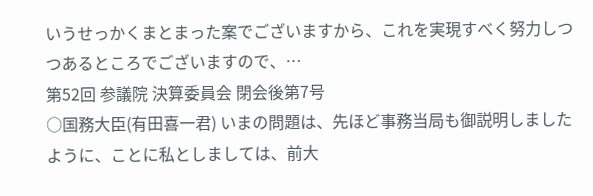いうせっかくまとまった案でございますから、これを実現すべく努力しつつあるところでございますので、…
第52回 参議院 決算委員会 閉会後第7号
○国務大臣(有田喜一君) いまの問題は、先ほど事務当局も御説明しましたように、ことに私としましては、前大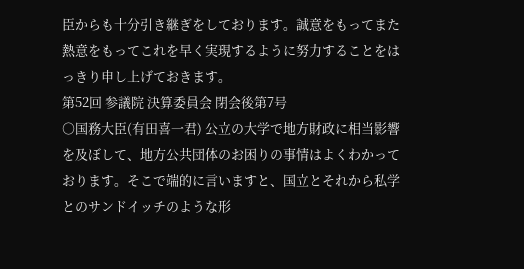臣からも十分引き継ぎをしております。誠意をもってまた熱意をもってこれを早く実現するように努力することをはっきり申し上げておきます。
第52回 参議院 決算委員会 閉会後第7号
○国務大臣(有田喜一君) 公立の大学で地方財政に相当影響を及ぼして、地方公共団体のお困りの事情はよくわかっております。そこで端的に言いますと、国立とそれから私学とのサンドイッチのような形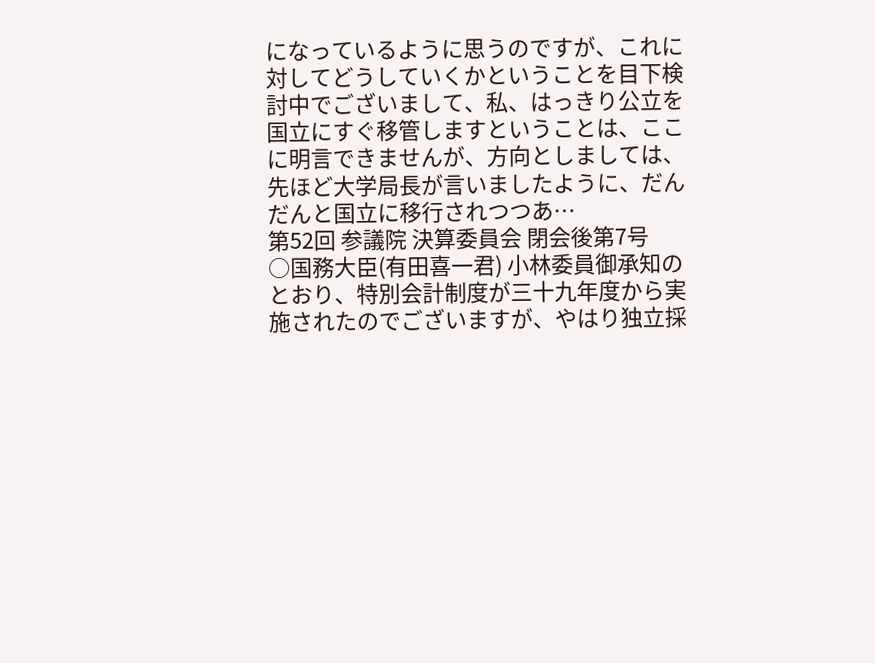になっているように思うのですが、これに対してどうしていくかということを目下検討中でございまして、私、はっきり公立を国立にすぐ移管しますということは、ここに明言できませんが、方向としましては、先ほど大学局長が言いましたように、だんだんと国立に移行されつつあ…
第52回 参議院 決算委員会 閉会後第7号
○国務大臣(有田喜一君) 小林委員御承知のとおり、特別会計制度が三十九年度から実施されたのでございますが、やはり独立採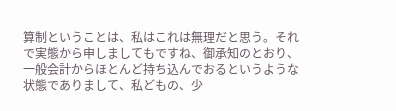算制ということは、私はこれは無理だと思う。それで実態から申しましてもですね、御承知のとおり、一般会計からほとんど持ち込んでおるというような状態でありまして、私どもの、少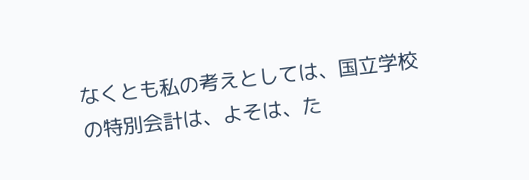なくとも私の考えとしては、国立学校の特別会計は、よそは、た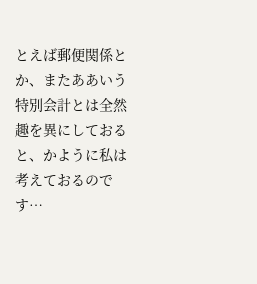とえば郵便関係とか、またああいう特別会計とは全然趣を異にしておると、かように私は考えておるのです…